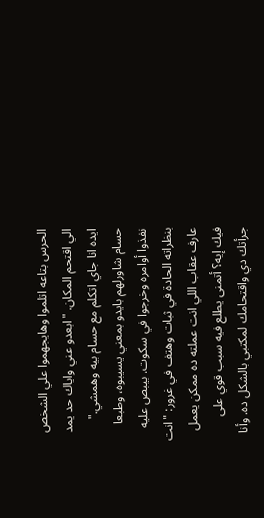الحرس بتاعه اتلموا وهايجهموا علي الشخص الي اقتحم المكان. "ابعدو عني واياك حد يمد ايده انا جاي اتكلم مع حسام بيه وهمشي." حسام شاورلهم بايدو بمعني يسيبوه، وطبعا نفذوا أوامره وخرجوا في سكوت. بيبص عليه بنظراته الحادة في ثبات وهتف في غرور: "انت عارف عقاب اللي انت عملته ده ممكن يعمل فيك إيه؟ أتمنى يطلع فيه سبب قوي على جرأتك دي واقتحامك لمكتبي بالشكل ده. وأنا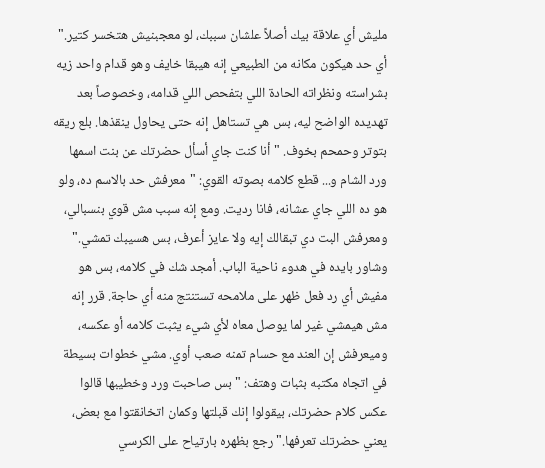مليش أي علاقة بيك أصلاً علشان سببك، لو معجبنيش هتخسر كتير."
أي حد هيكون مكانه من الطبيعي إنه هيبقا خايف وهو قدام واحد زيه بشراسته ونظراته الحادة اللي بتفحص اللي قدامه، وخصوصاً بعد تهديده الواضح ليه، بس هي تستاهل إنه حتى يحاول ينقذها. بلع ريقه بتوتر وحمحم بخوف. "أنا كنت جاي أسأل حضرتك عن بنت اسمها ورد الشام و... قطع كلامه بصوته القوي: "معرفش حد بالاسم ده، ولو هو ده اللي جاي عشانه، فانا رديت. ومع إنه سبب مش قوي بنسبالي، ومعرفش البت دي تبقالك إيه ولا عايز أعرف، بس هسيبك تمشي."
وشاور بايده في هدوء ناحية الباب. أمجد شك في كلامه، بس هو مفيش أي رد فعل ظهر على ملامحه تستنتج منه أي حاجة. قرر إنه مش هيمشي غير لما يوصل معاه لأي شيء يثبت كلامه أو عكسه، وميعرفش إن العند مع حسام تمنه صعب أوي. مشي خطوات بسيطة في اتجاه مكتبه بثبات وهتف: "بس صاحبت ورد وخطيبها قالوا عكس كلام حضرتك، بيقولوا إنك قبلتها وكمان اتخانقتوا مع بعض، يعني حضرتك تعرفها." رجع بظهره بارتياح على الكرسي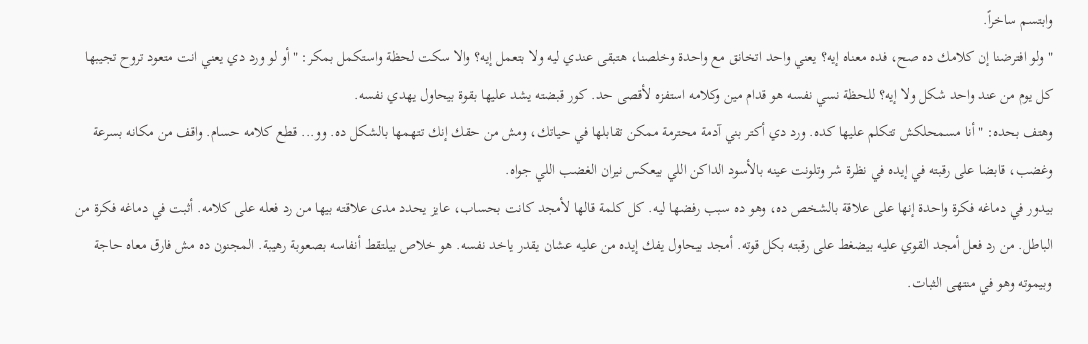وابتسم ساخراً.
"ولو افترضنا إن كلامك ده صح، فده معناه إيه؟ يعني واحد اتخانق مع واحدة وخلصنا، هتبقى عندي ليه ولا بتعمل إيه؟ والا سكت لحظة واستكمل بمكر: "أو لو ورد دي يعني انت متعود تروح تجيبها كل يوم من عند واحد شكل ولا إيه؟ للحظة نسي نفسه هو قدام مين وكلامه استفزه لأقصى حد. كور قبضته يشد عليها بقوة بيحاول يهدي نفسه.
وهتف بحده: "أنا مسمحلكش تتكلم عليها كده. ورد دي أكتر بني آدمة محترمة ممكن تقابلها في حياتك، ومش من حقك إنك تتهمها بالشكل ده. وو... قطع كلامه حسام. واقف من مكانه بسرعة وغضب، قابضا على رقبته في إيده في نظرة شر وتلونت عينه بالأسود الداكن اللي بيعكس نيران الغضب اللي جواه.
بيدور في دماغه فكرة واحدة إنها على علاقة بالشخص ده، وهو ده سبب رفضها ليه. كل كلمة قالها لأمجد كانت بحساب، عايز يحدد مدى علاقته بيها من رد فعله على كلامه. أثبت في دماغه فكرة من الباطل. من رد فعل أمجد القوي عليه بيضغط على رقبته بكل قوته. أمجد بيحاول يفك إيده من عليه عشان يقدر ياخد نفسه. هو خلاص بيلتقط أنفاسه بصعوبة رهيبة. المجنون ده مش فارق معاه حاجة وبيموته وهو في منتهى الثبات.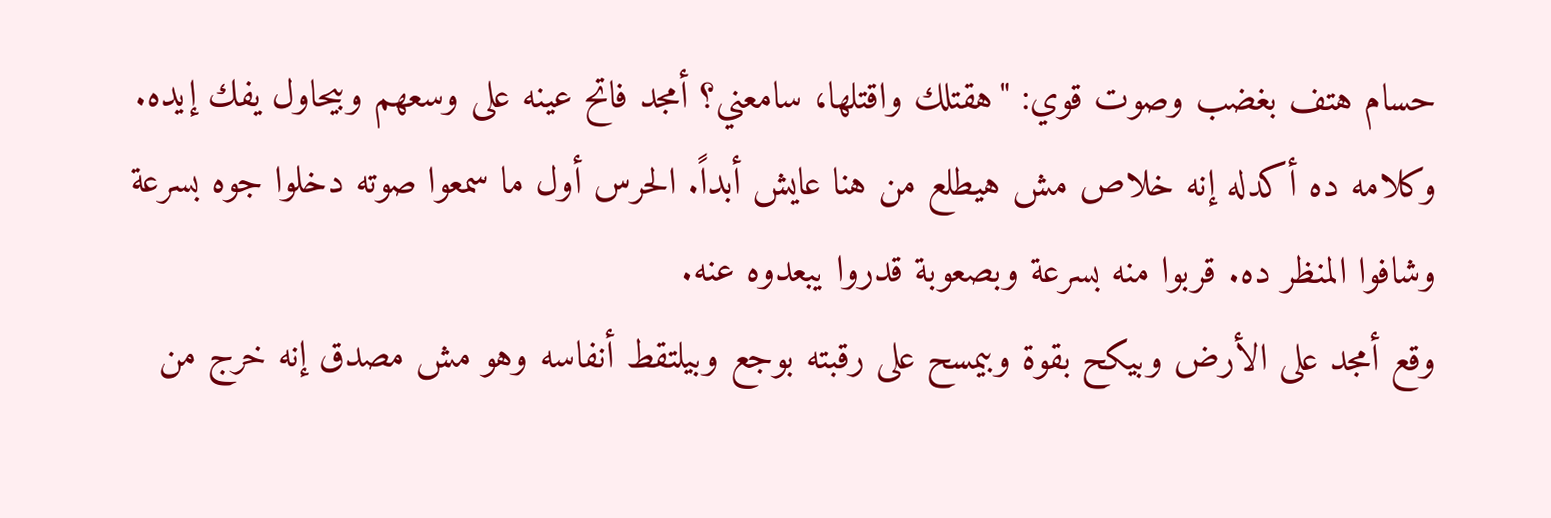حسام هتف بغضب وصوت قوي: "هقتلك واقتلها، سامعني؟ أمجد فاتح عينه على وسعهم وبيحاول يفك إيده. وكلامه ده أكدله إنه خلاص مش هيطلع من هنا عايش أبداً. الحرس أول ما سمعوا صوته دخلوا جوه بسرعة وشافوا المنظر ده. قربوا منه بسرعة وبصعوبة قدروا يبعدوه عنه.
وقع أمجد على الأرض وبيكح بقوة وبيمسح على رقبته بوجع وبيلتقط أنفاسه وهو مش مصدق إنه خرج من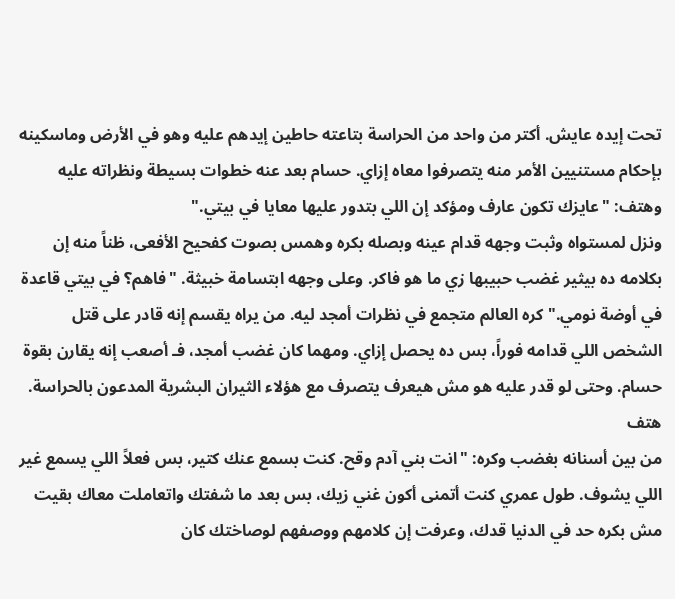تحت إيده عايش. أكتر من واحد من الحراسة بتاعته حاطين إيدهم عليه وهو في الأرض وماسكينه بإحكام مستنيين الأمر منه يتصرفوا معاه إزاي. حسام بعد عنه خطوات بسيطة ونظراته عليه وهتف: "عايزك تكون عارف ومؤكد إن اللي بتدور عليها معايا في بيتي."
ونزل لمستواه وثبت وجهه قدام عينه وبصله بكره وهمس بصوت كفحيح الأفعى، ظناً منه إن بكلامه ده بيثير غضب حبيبها زي ما هو فاكر. وعلى وجهه ابتسامة خبيثة. "فاهم؟ في بيتي قاعدة في أوضة نومي." كره العالم متجمع في نظرات أمجد ليه. من يراه يقسم إنه قادر على قتل الشخص اللي قدامه فوراً، بس ده يحصل إزاي. ومهما كان غضب أمجد، فـ أصعب إنه يقارن بقوة حسام. وحتى لو قدر عليه هو مش هيعرف يتصرف مع هؤلاء الثيران البشرية المدعون بالحراسة. هتف
من بين أسنانه بغضب وكره: "انت بني آدم وقح. كنت بسمع عنك كتير، بس فعلاً اللي يسمع غير اللي يشوف. طول عمري كنت أتمنى أكون غني زيك، بس بعد ما شفتك واتعاملت معاك بقيت مش بكره حد في الدنيا قدك، وعرفت إن كلامهم ووصفهم لوصاختك كان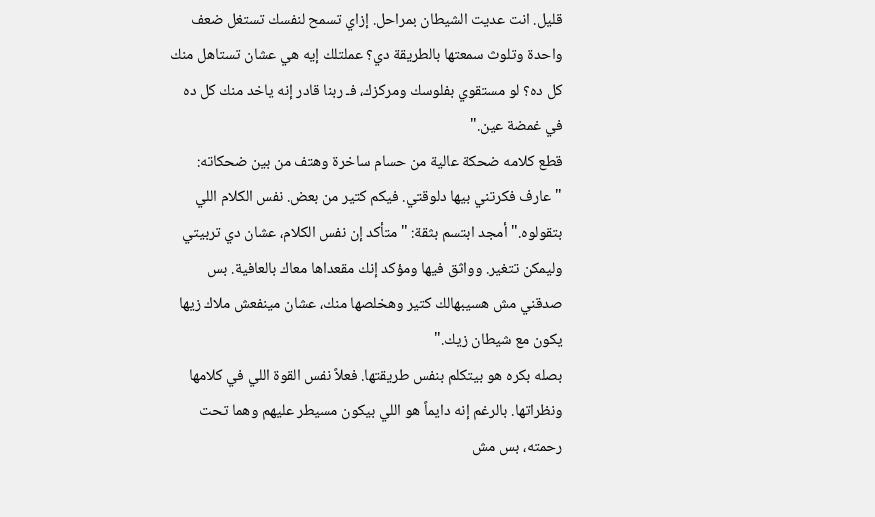قليل. انت عديت الشيطان بمراحل. إزاي تسمح لنفسك تستغل ضعف واحدة وتلوث سمعتها بالطريقة دي؟ عملتلك إيه هي عشان تستاهل منك كل ده؟ لو مستقوي بفلوسك ومركزك، فـ ربنا قادر إنه ياخد منك كل ده في غمضة عين."
قطع كلامه ضحكة عالية من حسام ساخرة وهتف من بين ضحكاته: "عارف فكرتني بيها دلوقتي. فيكم كتير من بعض. نفس الكلام اللي بتقولوه." أمجد ابتسم بثقة: "متأكد إن نفس الكلام، عشان دي تربيتي وليمكن تتغير. وواثق فيها ومؤكد إنك مقعداها معاك بالعافية. بس صدقني مش هسيبهالك كتير وهخلصها منك، عشان مينفعش ملاك زيها يكون مع شيطان زيك."
بصله بكره هو بيتكلم بنفس طريقتها. فعلاً نفس القوة اللي في كلامها ونظراتها. بالرغم إنه دايماً هو اللي بيكون مسيطر عليهم وهما تحت رحمته، بس مش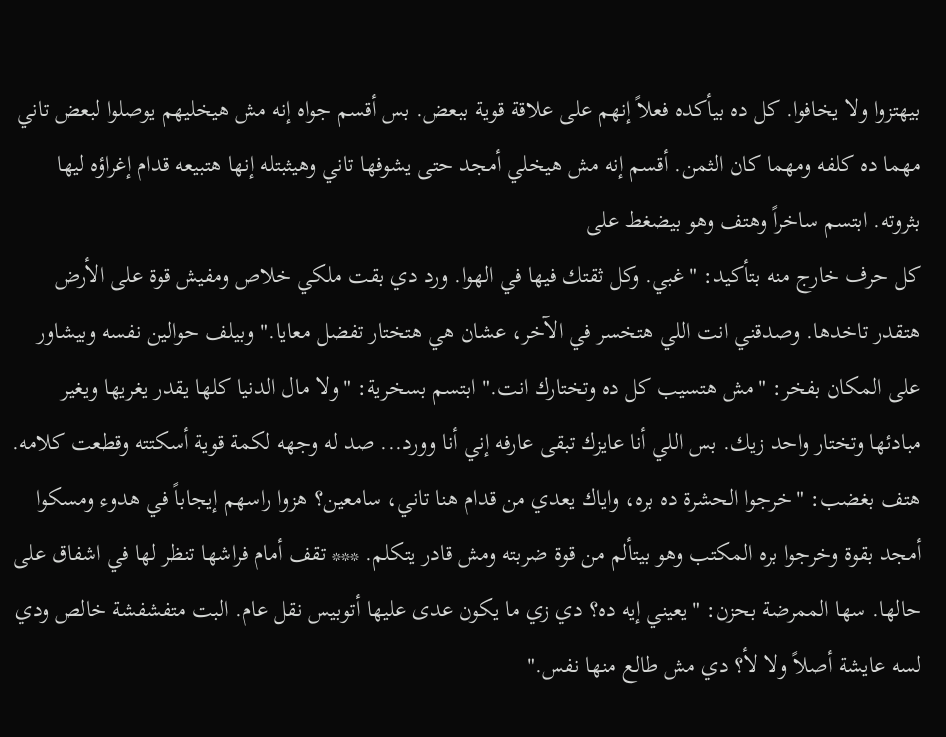بيهتزوا ولا يخافوا. كل ده بيأكده فعلاً إنهم على علاقة قوية ببعض. بس أقسم جواه إنه مش هيخليهم يوصلوا لبعض تاني مهما ده كلفه ومهما كان الثمن. أقسم إنه مش هيخلي أمجد حتى يشوفها تاني وهيثبتله إنها هتبيعه قدام إغراؤه ليها بثروته. ابتسم ساخراً وهتف وهو بيضغط على
كل حرف خارج منه بتأكيد: "غبي. وكل ثقتك فيها في الهوا. ورد دي بقت ملكي خلاص ومفيش قوة على الأرض هتقدر تاخدها. وصدقني انت اللي هتخسر في الآخر، عشان هي هتختار تفضل معايا." وبيلف حوالين نفسه وبيشاور على المكان بفخر: "مش هتسيب كل ده وتختارك انت." ابتسم بسخرية: "ولا مال الدنيا كلها يقدر يغريها ويغير مبادئها وتختار واحد زيك. بس اللي أنا عايزك تبقى عارفه إني أنا وورد... صد له وجهه لكمة قوية أسكتته وقطعت كلامه.
هتف بغضب: "خرجوا الحشرة ده بره، واياك يعدي من قدام هنا تاني، سامعين؟ هزوا راسهم إيجاباً في هدوء ومسكوا أمجد بقوة وخرجوا بره المكتب وهو بيتألم من قوة ضربته ومش قادر يتكلم. *** تقف أمام فراشها تنظر لها في اشفاق على حالها. سها الممرضة بحزن: "يعيني إيه ده؟ دي زي ما يكون عدى عليها أتوبيس نقل عام. البت متفشفشة خالص ودي لسه عايشة أصلاً ولا لأ؟ دي مش طالع منها نفس."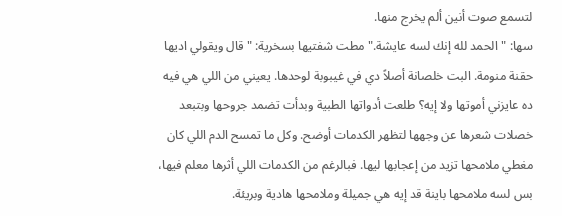لتسمع صوت أنين ألم يخرج منها.
سها: "الحمد لله إنك لسه عايشة." مطت شفتيها بسخرية: "قال ويقولي اديها حقنة منومة. البت خلصانة أصلاً دي في غيبوبة لوحدها. يعيني من اللي هي فيه ده عايزني أموتها ولا إيه؟ طلعت أدواتها الطبية وبدأت تضمد جروحها وبتبعد خصلات شعرها عن وجهها لتظهر الكدمات أوضح. وكل ما تمسح الدم اللي كان مغطي ملامحها تزيد من إعجابها ليها. فبالرغم من الكدمات اللي أثرها معلم فيها، بس لسه ملامحها باينة قد إيه هي جميلة وملامحها هادية وبريئة.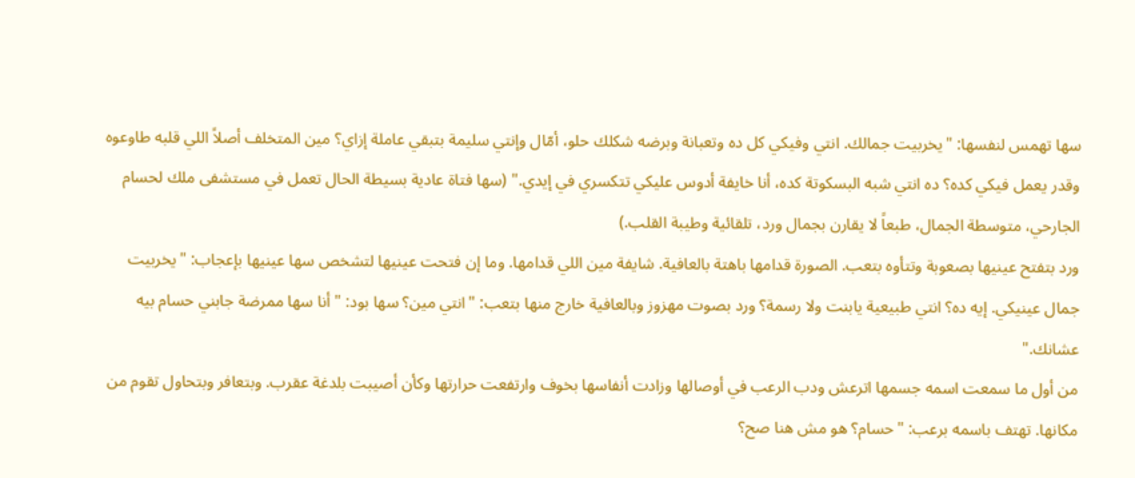سها تهمس لنفسها: "يخربيت جمالك. انتي وفيكي كل ده وتعبانة وبرضه شكلك حلو، أمّال وإنتي سليمة بتبقي عاملة إزاي؟ مين المتخلف أصلاً اللي قلبه طاوعوه وقدر يعمل فيكي كده؟ ده انتي شبه البسكوتة كده، أنا خايفة أدوس عليكي تتكسري في إيدي." (سها فتاة عادية بسيطة الحال تعمل في مستشفى ملك لحسام الجارحي، متوسطة الجمال، طبعاً لا يقارن بجمال ورد، تلقائية وطيبة القلب.)
ورد بتفتح عينيها بصعوبة وتتأوه بتعب. الصورة قدامها باهتة بالعافية. شايفة مين اللي قدامها. وما إن فتحت عينيها لتشخص سها عينيها بإعجاب: "يخربيت جمال عينيكي. إيه ده؟ انتي طبيعية يابنت ولا رسمة؟ ورد بصوت مهزوز وبالعافية خارج منها بتعب: "انتي مين؟ سها بود: "أنا سها ممرضة جابني حسام بيه عشانك."
من أول ما سمعت اسمه جسمها اترعش ودب الرعب في أوصالها وزادت أنفاسها بخوف وارتفعت حرارتها وكأن أصيبت بلدغة عقرب. وبتعافر وبتحاول تقوم من مكانها. تهتف باسمه برعب: "حسام؟ هو مش هنا صح؟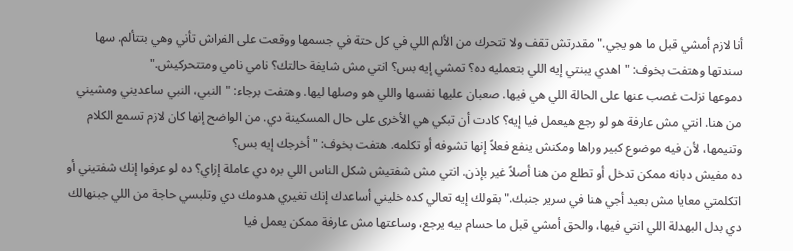أنا لازم أمشي قبل ما هو يجي." مقدرتش تقف ولا تتحرك من الألم اللي في كل حتة في جسمها ووقعت على الفراش تأني وهي بتتألم. سها سندتها وهتفت بخوف: "اهدي يبنتي إيه اللي بتعمليه ده؟ تمشي إيه بس؟ انتي مش شايفة حالتك؟ نامي نامي ومتتحركيش."
دموعها نزلت غصب عنها على الحالة اللي هي فيها. صعبان عليها نفسها واللي هو وصلها ليها. وهتفت برجاء: "النبي، النبي ساعديني ومشيني من هنا. انتي مش عارفة هو لو رجع هيعمل فيا إيه؟ كادت أن تبكي هي الأخرى على حال المسكينة دي. من الواضح إنها كان لازم تسمع الكلام وتنيمها، لأن فيه موضوع كبير وراها ومكنش ينفع فعلاً إنها تشوفه أو تكلمه. هتفت بخوف: "أخرجك إيه بس؟
ده مفيش دبانه ممكن تدخل أو تطلع من هنا أصلاً غير بإذن. انتي مش شفتيش شكل الناس اللي بره دي عاملة إزاي؟ ده لو عرفوا إنك شفتيني أو اتكلمتي معايا مش بعيد أجي هنا في سرير جنبك." بقولك إيه تعالي كده خليني أساعدك إنك تغيري هدومك دي وتلبسي حاجة من اللي جبنهالك دي بدل البهدلة اللي انتي فيها، والحق أمشي قبل ما حسام بيه يرجع، وساعتها مش عارفة ممكن يعمل فيا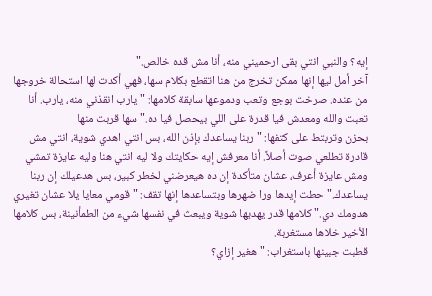إيه؟ والنبي انتي بقى ارحميني منه، أنا مش قده خالص."
آخر أمل ليها إنها ممكن تخرج من هنا اتقطع بكلام سها، فهي أكدت لها استحالة خروجها من عنده. صرخت بوجع وتعب ودموعها سابقة كلامها: "يارب انقذني منه، يارب. أنا تعبت والله ومعدش فيا قدرة على اللي بيحصل فيا ده." سها قربت منها
بحزن وتربتط على كتفها: "ربنا يساعدك بإذن الله، بس انتي اهدي شوية، انتي مش قادرة تطلعي صوت أصلاً. أنا معرفش إيه حكايتك ولا ليه انتي هنا وليه عايزة تمشي ومش عايزة أعرف، عشان متأكدة إن ده هيعرضني لخطر كبير، بس هدعيلك إن ربنا يساعدك." حطت إيدها ورا ضهرها وبتساعدها إنها تقف: "قومي معايا يلا عشان تغيري هدومك دي." كلامها قدر يهديها شوية ويبعث في نفسها شيء من الطمأنينة، بس كلامها الأخير خلاها مستغربة.
قطبت جبينها باستغراب: "هغير إزاي؟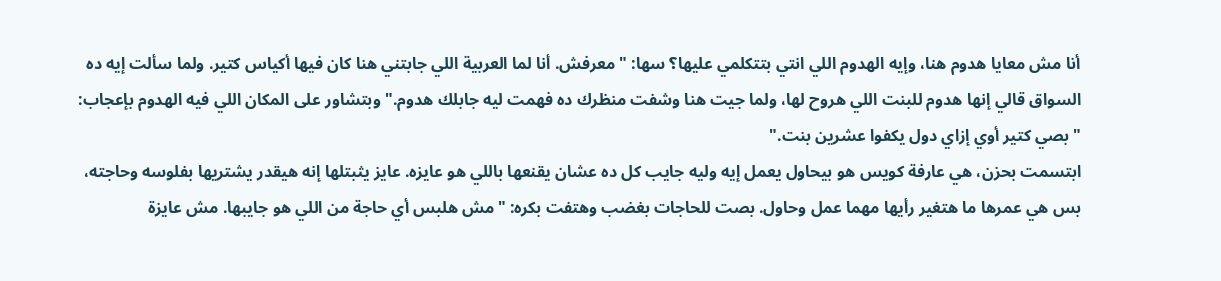أنا مش معايا هدوم هنا، وإيه الهدوم اللي انتي بتتكلمي عليها؟ سها: "معرفش. أنا لما العربية اللي جابتني هنا كان فيها أكياس كتير. ولما سألت إيه ده السواق قالي إنها هدوم للبنت اللي هروح لها، ولما جيت هنا وشفت منظرك ده فهمت ليه جابلك هدوم." وبتشاور على المكان اللي فيه الهدوم بإعجاب: "بصي كتير أوي إزاي دول يكفوا عشرين بنت."
ابتسمت بحزن، هي عارفة كويس هو بيحاول يعمل إيه وليه جايب كل ده عشان يقنعها باللي هو عايزه. عايز يثبتلها إنه هيقدر يشتريها بفلوسه وحاجته، بس هي عمرها ما هتغير رأيها مهما عمل وحاول. بصت للحاجات بغضب وهتفت بكره: "مش هلبس أي حاجة من اللي هو جايبها. مش عايزة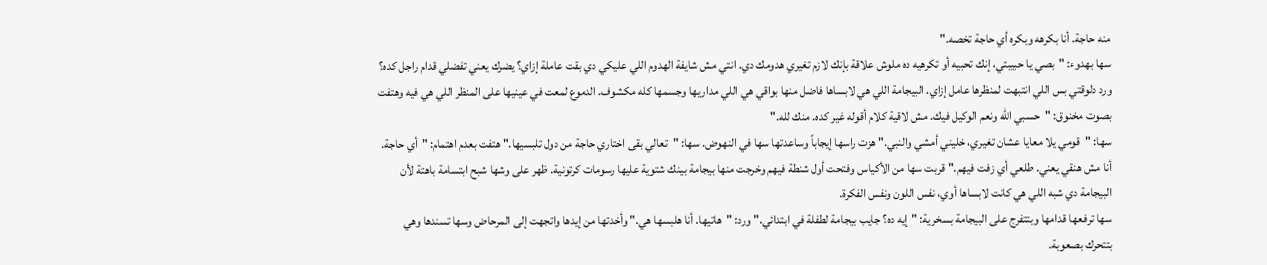منه حاجة. أنا بكرهه وبكره أي حاجة تخصه."
سها بهدوء: "بصي يا حبيبتي، إنك تحبيه أو تكرهيه ده ملوش علاقة بإنك لازم تغيري هدومك دي. انتي مش شايفة الهدوم اللي عليكي دي بقت عاملة إزاي؟ يضرك يعني تفضلي قدام راجل كده؟ ورد دلوقتي بس اللي انتبهت لمنظرها عامل إزاي. البيجامة اللي هي لابساها فاضل منها بواقي هي اللي مداريها وجسمها كله مكشوف. الدموع لمعت في عينيها على المنظر اللي هي فيه وهتفت بصوت مخنوق: "حسبي الله ونعم الوكيل فيك. مش لاقية كلام أقوله غير كده. منك لله."
سها: "قومي يلا معايا عشان تغيري، خليني أمشي والنبي." هزت راسها إيجاباً وساعدتها سها في النهوض. سها: "تعالي بقى اختاري حاجة من دول تلبسيها." هتفت بعدم اهتمام: "أي حاجة. أنا مش هنقي يعني. طلعي أي زفت فيهم." قربت سها من الأكياس وفتحت أول شنطة فيهم وخرجت منها بيجامة بينك شتوية عليها رسومات كرتونية. ظهر على وشها شبح ابتسامة باهتة لأن البيجامة دي شبه اللي هي كانت لابساها أوي، نفس اللون ونفس الفكرة.
سها ترفعها قدامها وبتتفرج على البيجامة بسخرية: "إيه ده؟ جايب بيجامة لطفلة في ابتدائي." ورد: "هاتيها. أنا هلبسها هي." وأخدتها من إيدها واتجهت إلى المرحاض وسها تسندها وهي بتتحرك بصعوبة.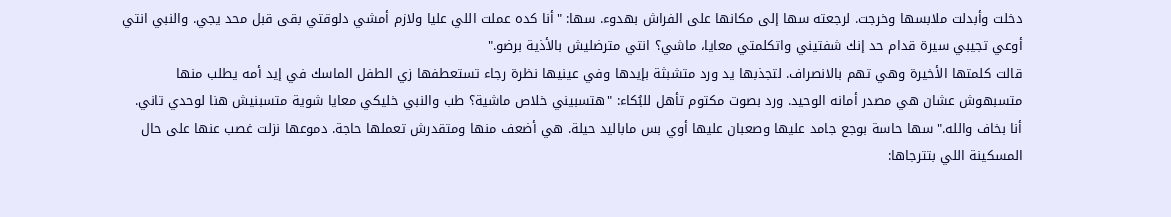دخلت وأبدلت ملابسها وخرجت. لرجعته سها إلى مكانها على الفراش بهدوء. سها: "أنا كده عملت اللي عليا ولازم أمشي دلوقتي بقى قبل محد يجي. والنبي انتي أوعي تجيبي سيرة قدام حد إنك شفتيني واتكلمتي معايا، ماشي؟ انتي مترضليش بالأذية برضو."
قالت كلمتها الأخيرة وهي تهم بالانصراف. لتجذبها يد ورد متشبثة بإيدها وفي عينيها نظرة رجاء تستعطفها زي الطفل الماسك في إيد أمه يطلب منها متسبهوش عشان هي مصدر أمانه الوحيد. ورد بصوت مكتوم تأهل للبُكاء: "هتسبيني خلاص ماشية؟ طب والنبي خليكي معايا شوية متسبنيش هنا لوحدي تاني. أنا بخاف والله." سها حاسة بوجع جامد عليها وصعبان عليها أوي بس ماباليد حيلة. هي أضعف منها ومتقدرش تعملها حاجة. دموعها نزلت غصب عنها على حال
المسكينة اللي بتترجاها: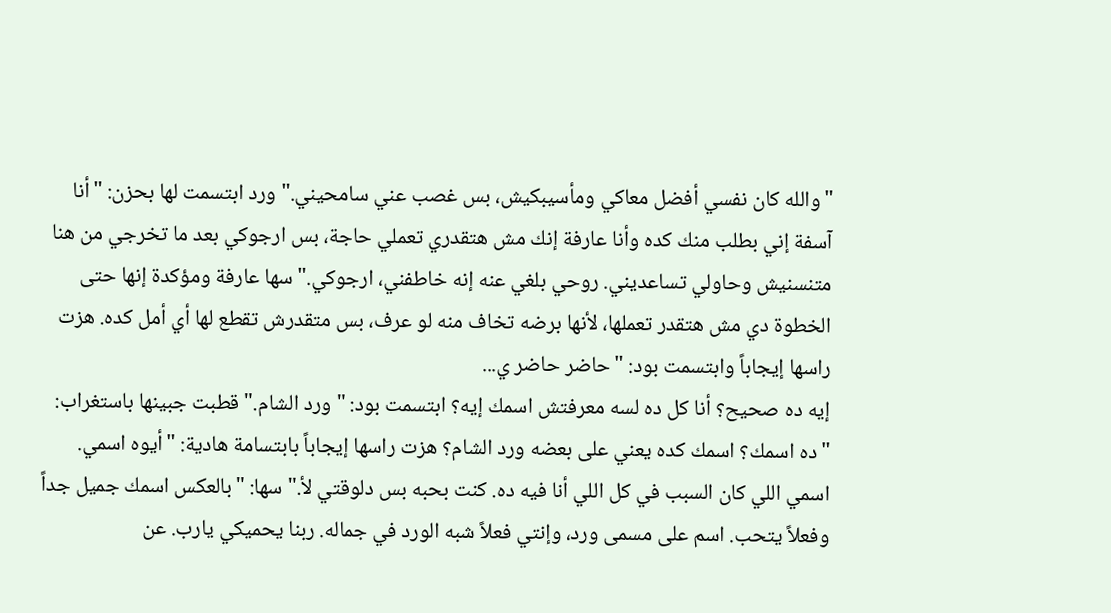"والله كان نفسي أفضل معاكي ومأسيبكيش، بس غصب عني سامحيني." ورد ابتسمت لها بحزن: "أنا آسفة إني بطلب منك كده وأنا عارفة إنك مش هتقدري تعملي حاجة، بس ارجوكي بعد ما تخرجي من هنا متنسنيش وحاولي تساعديني. روحي بلغي عنه إنه خاطفني، ارجوكي." سها عارفة ومؤكدة إنها حتى الخطوة دي مش هتقدر تعملها، لأنها برضه تخاف منه لو عرف، بس متقدرش تقطع لها أي أمل كده. هزت راسها إيجاباً وابتسمت بود: "حاضر حاضر ي...
إيه ده صحيح؟ أنا كل ده لسه معرفتش اسمك إيه؟ ابتسمت بود: "ورد الشام." قطبت جبينها باستغراب: "ده اسمك؟ اسمك كده يعني على بعضه ورد الشام؟ هزت راسها إيجاباً بابتسامة هادية: "أيوه اسمي. اسمي اللي كان السبب في كل اللي أنا فيه ده. كنت بحبه بس دلوقتي لأ." سها: "بالعكس اسمك جميل جداً وفعلاً يتحب. اسم على مسمى ورد، وإنتي فعلاً شبه الورد في جماله. ربنا يحميكي يارب. عن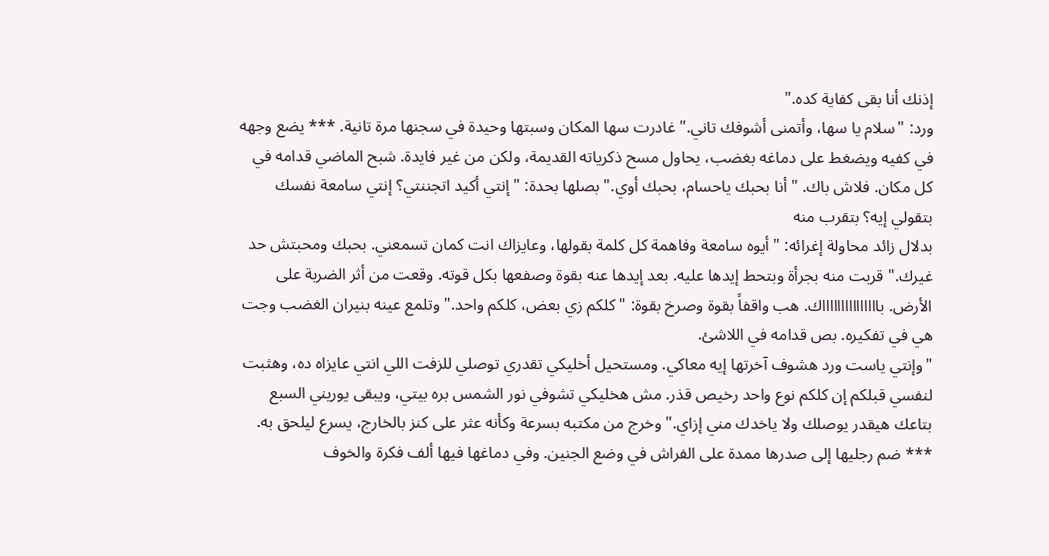إذنك أنا بقى كفاية كده."
ورد: "سلام يا سها، وأتمنى أشوفك تاني." غادرت سها المكان وسبتها وحيدة في سجنها مرة تانية. *** يضع وجهه في كفيه ويضغط على دماغه بغضب، يحاول مسح ذكرياته القديمة، ولكن من غير فايدة. شبح الماضي قدامه في كل مكان. فلاش باك. "أنا بحبك ياحسام، بحبك أوي." بصلها بحدة: "إنتي أكيد اتجننتي؟ إنتي سامعة نفسك بتقولي إيه؟ بتقرب منه
بدلال زائد محاولة إغرائه: "أيوه سامعة وفاهمة كل كلمة بقولها، وعايزاك انت كمان تسمعني. بحبك ومحبتش حد غيرك." قربت منه بجرأة وبتحط إيدها عليه. بعد إيدها عنه بقوة وصفعها بكل قوته. وقعت من أثر الضربة على الأرض. باااااااااااااااك. هب واقفاً بقوة وصرخ بقوة: "كلكم زي بعض، كلكم واحد." وتلمع عينه بنيران الغضب وجت هي في تفكيره. بص قدامه في اللاشئ.
"وإنتي ياست ورد هشوف آخرتها إيه معاكي. ومستحيل أخليكي تقدري توصلي للزفت اللي انتي عايزاه ده، وهثبت لنفسي قبلكم إن كلكم نوع واحد رخيص قذر. مش هخليكي تشوفي نور الشمس بره بيتي، ويبقى يوريني السبع بتاعك هيقدر يوصلك ولا ياخدك مني إزاي." وخرج من مكتبه بسرعة وكأنه عثر على كنز بالخارج، يسرع ليلحق به. *** ضم رجليها إلى صدرها ممدة على الفراش في وضع الجنين. وفي دماغها فيها ألف فكرة والخوف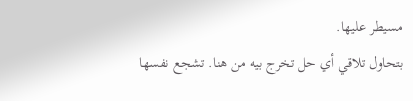مسيطر عليها.
بتحاول تلاقي أي حل تخرج بيه من هنا. تشجع نفسها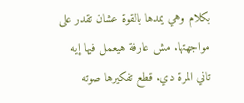بكلام وهي يمدها بالقوة عشان تقدر على مواجهتها. مش عارفة هيعمل فيها إيه تاني المرة دي. قطع تفكيرها صوته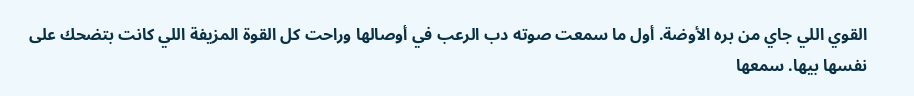القوي اللي جاي من بره الأوضة. أول ما سمعت صوته دب الرعب في أوصالها وراحت كل القوة المزيفة اللي كانت بتضحك على نفسها بيها. سمعها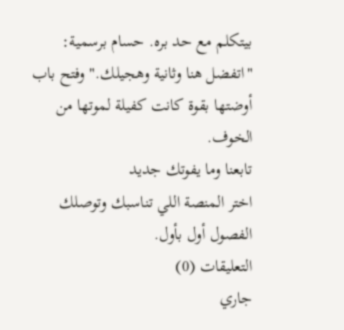بيتكلم مع حد بره. حسام برسمية: "اتفضل هنا وثانية وهجيلك." وفتح باب أوضتها بقوة كانت كفيلة لموتها من الخوف.
تابعنا وما يفوتك جديد
اختر المنصة اللي تناسبك وتوصلك الفصول أول بأول.
التعليقات (0)
جاري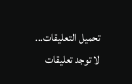تحميل التعليقات...
لا توجد تعليقات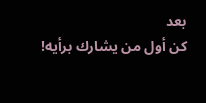بعد
كن أول من يشارك برأيه!